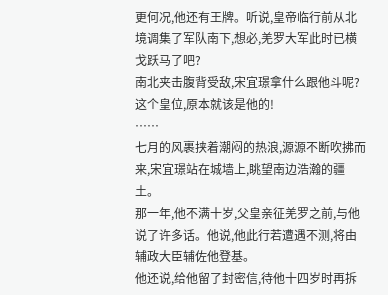更何况,他还有王牌。听说,皇帝临行前从北境调集了军队南下,想必,羌罗大军此时已横戈跃马了吧?
南北夹击腹背受敌,宋宜璟拿什么跟他斗呢?这个皇位,原本就该是他的!
……
七月的风裹挟着潮闷的热浪,源源不断吹拂而来,宋宜璟站在城墙上,眺望南边浩瀚的疆土。
那一年,他不满十岁,父皇亲征羌罗之前,与他说了许多话。他说,他此行若遭遇不测,将由辅政大臣辅佐他登基。
他还说,给他留了封密信,待他十四岁时再拆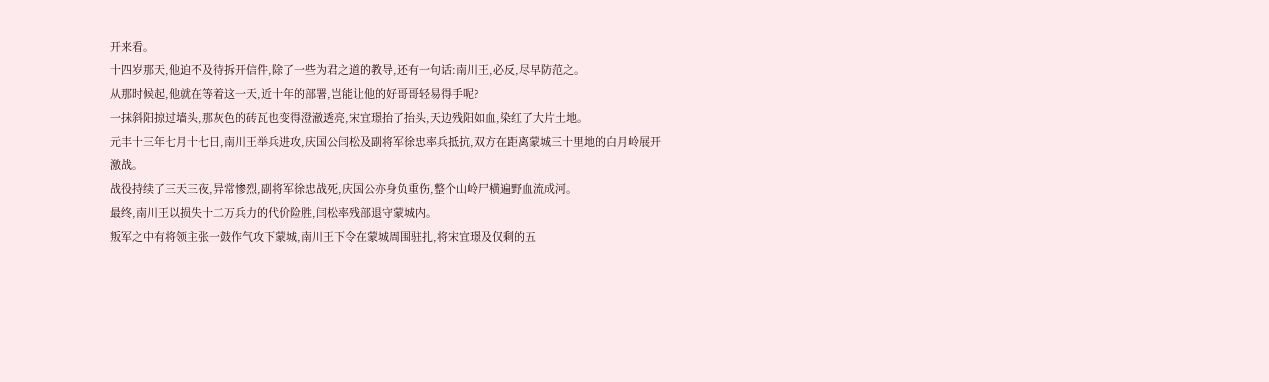开来看。
十四岁那天,他迫不及待拆开信件,除了一些为君之道的教导,还有一句话:南川王,必反,尽早防范之。
从那时候起,他就在等着这一天,近十年的部署,岂能让他的好哥哥轻易得手呢?
一抹斜阳掠过墙头,那灰色的砖瓦也变得澄澈透亮,宋宜璟抬了抬头,天边残阳如血,染红了大片土地。
元丰十三年七月十七日,南川王举兵进攻,庆国公闫松及副将军徐忠率兵抵抗,双方在距离蒙城三十里地的白月岭展开激战。
战役持续了三天三夜,异常惨烈,副将军徐忠战死,庆国公亦身负重伤,整个山岭尸横遍野血流成河。
最终,南川王以损失十二万兵力的代价险胜,闫松率残部退守蒙城内。
叛军之中有将领主张一鼓作气攻下蒙城,南川王下令在蒙城周围驻扎,将宋宜璟及仅剩的五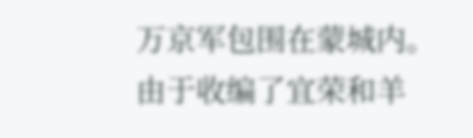万京军包围在蒙城内。
由于收编了宜荣和羊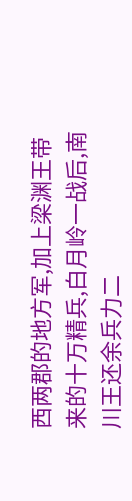西两郡的地方军,加上梁渊王带来的十万精兵,白月岭一战后,南川王还余兵力二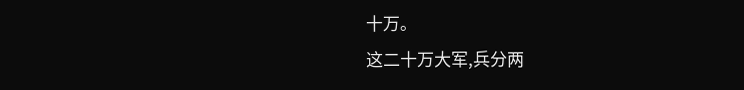十万。
这二十万大军,兵分两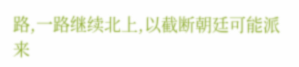路,一路继续北上,以截断朝廷可能派来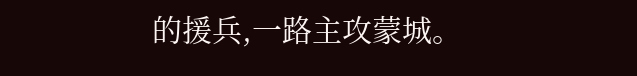的援兵,一路主攻蒙城。